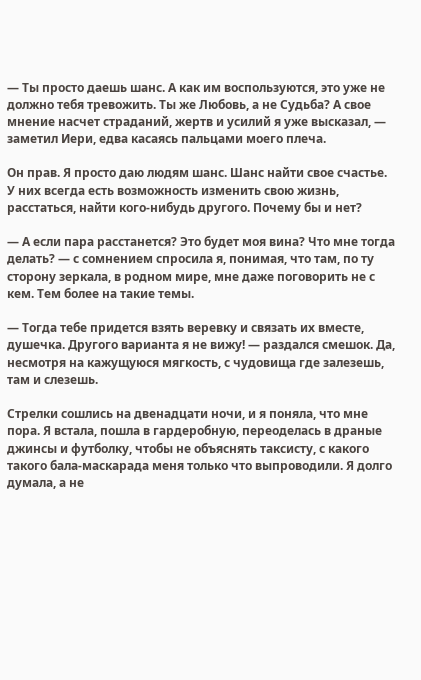— Ты просто даешь шанс. А как им воспользуются, это уже не должно тебя тревожить. Ты же Любовь, а не Судьба? А свое мнение насчет страданий, жертв и усилий я уже высказал, — заметил Иери, едва касаясь пальцами моего плеча.

Он прав. Я просто даю людям шанс. Шанс найти свое счастье. У них всегда есть возможность изменить свою жизнь, расстаться, найти кого-нибудь другого. Почему бы и нет?

— А если пара расстанется? Это будет моя вина? Что мне тогда делать? — с сомнением спросила я, понимая, что там, по ту сторону зеркала, в родном мире, мне даже поговорить не с кем. Тем более на такие темы.

— Тогда тебе придется взять веревку и связать их вместе, душечка. Другого варианта я не вижу! — раздался смешок. Да, несмотря на кажущуюся мягкость, с чудовища где залезешь, там и слезешь.

Стрелки сошлись на двенадцати ночи, и я поняла, что мне пора. Я встала, пошла в гардеробную, переоделась в драные джинсы и футболку, чтобы не объяснять таксисту, с какого такого бала-маскарада меня только что выпроводили. Я долго думала, а не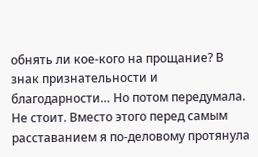обнять ли кое-кого на прощание? В знак признательности и благодарности… Но потом передумала. Не стоит. Вместо этого перед самым расставанием я по-деловому протянула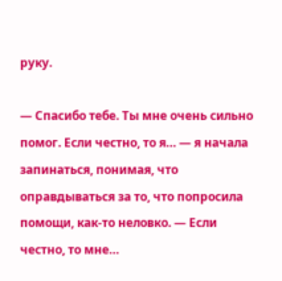руку.

— Спасибо тебе. Ты мне очень сильно помог. Если честно, то я… — я начала запинаться, понимая, что оправдываться за то, что попросила помощи, как-то неловко. — Если честно, то мне…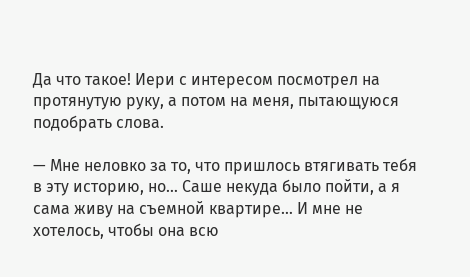Да что такое! Иери с интересом посмотрел на протянутую руку, а потом на меня, пытающуюся подобрать слова.

— Мне неловко за то, что пришлось втягивать тебя в эту историю, но… Саше некуда было пойти, а я сама живу на съемной квартире… И мне не хотелось, чтобы она всю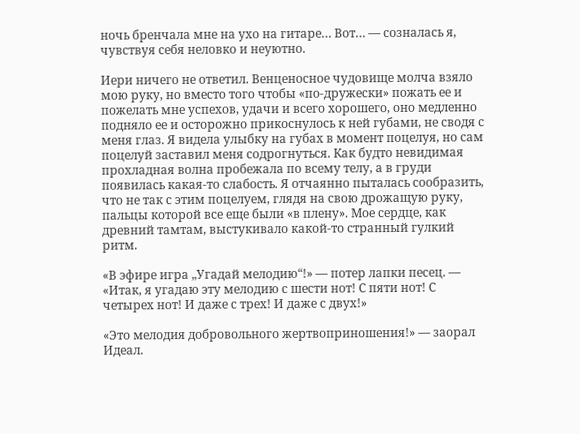ночь бренчала мне на ухо на гитаре… Вот… — созналась я, чувствуя себя неловко и неуютно.

Иери ничего не ответил. Венценосное чудовище молча взяло мою руку, но вместо того чтобы «по-дружески» пожать ее и пожелать мне успехов, удачи и всего хорошего, оно медленно подняло ее и осторожно прикоснулось к ней губами, не сводя с меня глаз. Я видела улыбку на губах в момент поцелуя, но сам поцелуй заставил меня содрогнуться. Как будто невидимая прохладная волна пробежала по всему телу, а в груди появилась какая-то слабость. Я отчаянно пыталась сообразить, что не так с этим поцелуем, глядя на свою дрожащую руку, пальцы которой все еще были «в плену». Мое сердце, как древний тамтам, выстукивало какой-то странный гулкий ритм.

«В эфире игра „Угадай мелодию“!» — потер лапки песец. — «Итак, я угадаю эту мелодию с шести нот! С пяти нот! С четырех нот! И даже с трех! И даже с двух!»

«Это мелодия добровольного жертвоприношения!» — заорал Идеал.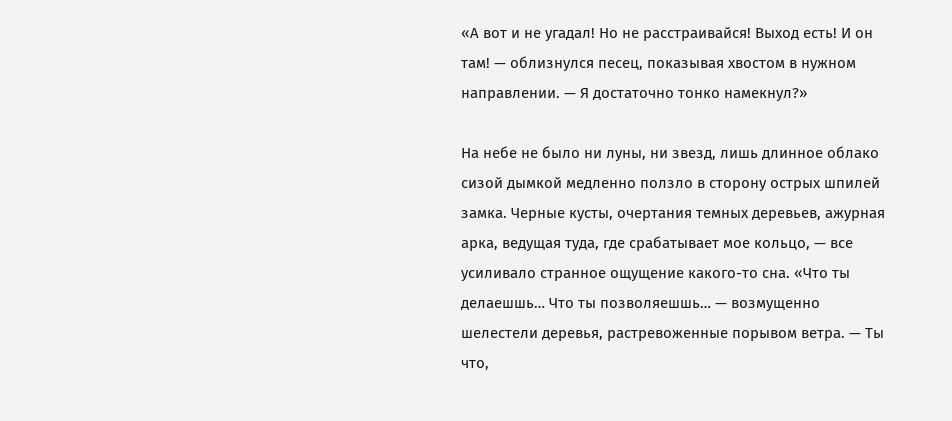«А вот и не угадал! Но не расстраивайся! Выход есть! И он там! — облизнулся песец, показывая хвостом в нужном направлении. — Я достаточно тонко намекнул?»

На небе не было ни луны, ни звезд, лишь длинное облако сизой дымкой медленно ползло в сторону острых шпилей замка. Черные кусты, очертания темных деревьев, ажурная арка, ведущая туда, где срабатывает мое кольцо, — все усиливало странное ощущение какого-то сна. «Что ты делаешшь… Что ты позволяешшь… — возмущенно шелестели деревья, растревоженные порывом ветра. — Ты что,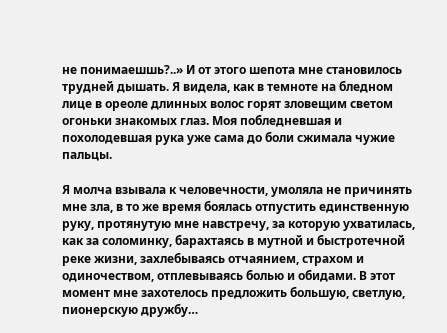не понимаешшь?..» И от этого шепота мне становилось трудней дышать. Я видела, как в темноте на бледном лице в ореоле длинных волос горят зловещим светом огоньки знакомых глаз. Моя побледневшая и похолодевшая рука уже сама до боли сжимала чужие пальцы.

Я молча взывала к человечности, умоляла не причинять мне зла, в то же время боялась отпустить единственную руку, протянутую мне навстречу, за которую ухватилась, как за соломинку, барахтаясь в мутной и быстротечной реке жизни, захлебываясь отчаянием, страхом и одиночеством, отплевываясь болью и обидами. В этот момент мне захотелось предложить большую, светлую, пионерскую дружбу…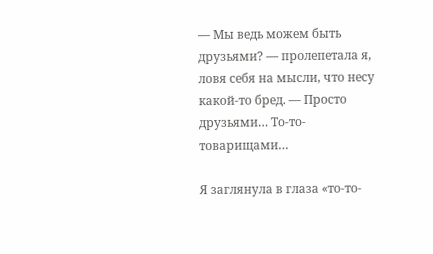— Мы ведь можем быть друзьями? — пролепетала я, ловя себя на мысли, что несу какой-то бред. — Просто друзьями… То-то-товарищами…

Я заглянула в глаза «то-то-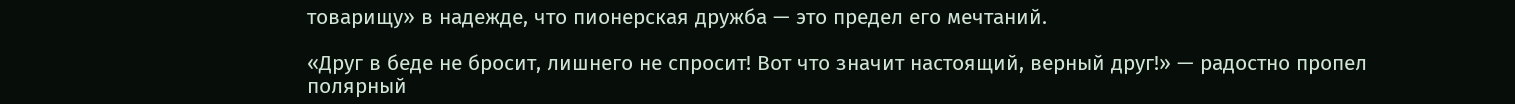товарищу» в надежде, что пионерская дружба — это предел его мечтаний.

«Друг в беде не бросит, лишнего не спросит! Вот что значит настоящий, верный друг!» — радостно пропел полярный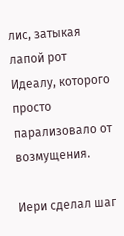лис, затыкая лапой рот Идеалу, которого просто парализовало от возмущения.

Иери сделал шаг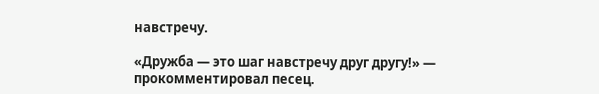навстречу.

«Дружба — это шаг навстречу друг другу!» — прокомментировал песец.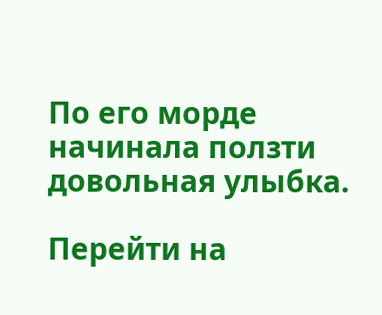По его морде начинала ползти довольная улыбка.

Перейти на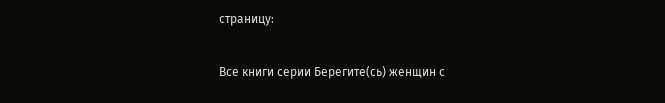страницу:

Все книги серии Берегите(сь) женщин с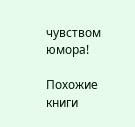чувством юмора!

Похожие книги